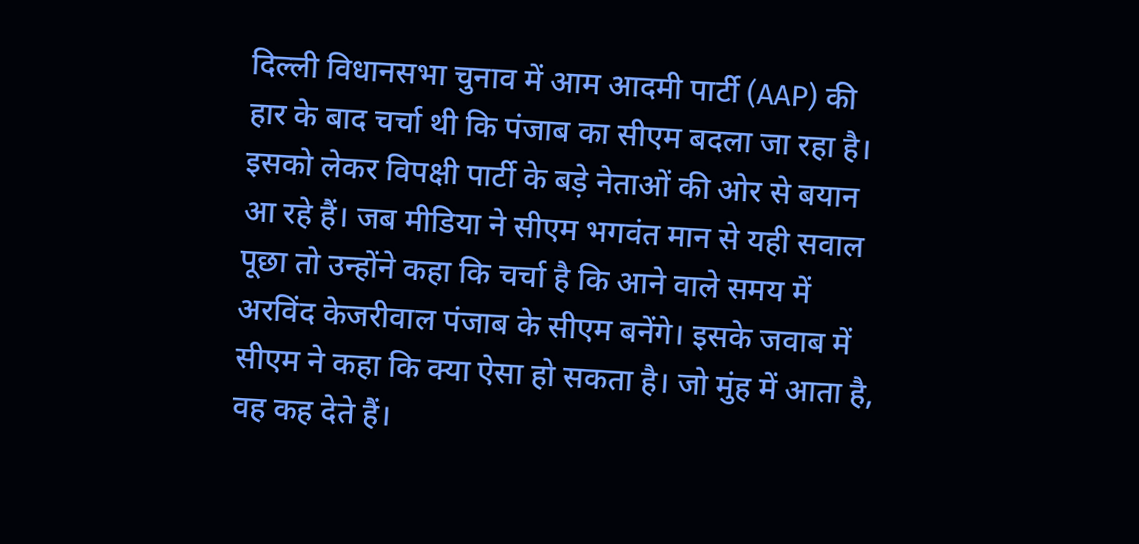दिल्ली विधानसभा चुनाव में आम आदमी पार्टी (AAP) की हार के बाद चर्चा थी कि पंजाब का सीएम बदला जा रहा है। इसको लेकर विपक्षी पार्टी के बड़े नेताओं की ओर से बयान आ रहे हैं। जब मीडिया ने सीएम भगवंत मान से यही सवाल पूछा तो उन्होंने कहा कि चर्चा है कि आने वाले समय में अरविंद केजरीवाल पंजाब के सीएम बनेंगे। इसके जवाब में सीएम ने कहा कि क्या ऐसा हो सकता है। जो मुंह में आता है, वह कह देते हैं।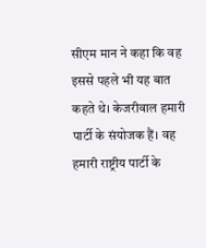सीएम मान ने कहा कि वह इससे पहले भी यह बात कहते थे। केजरीवाल हमारी पार्टी के संयोजक हैं। वह हमारी राष्ट्रीय पार्टी के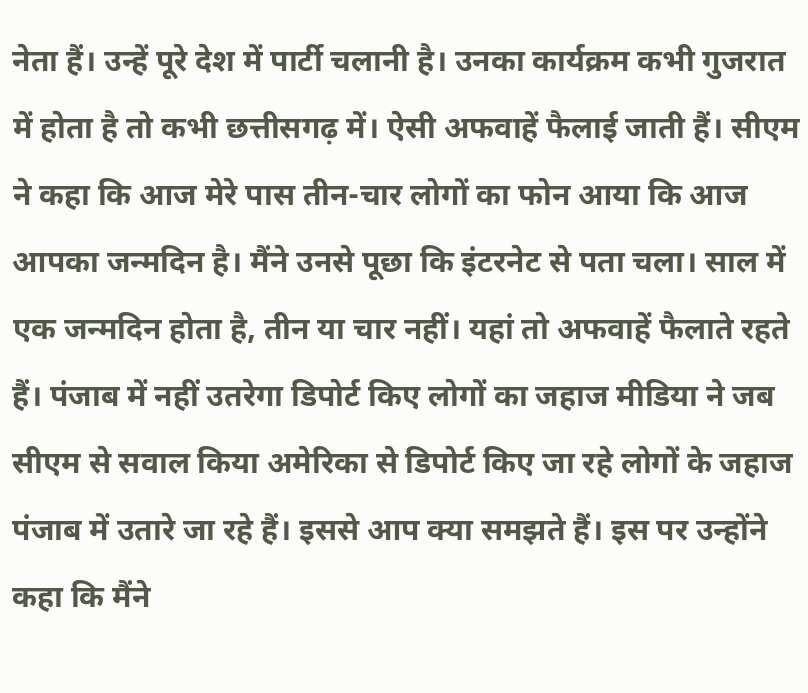नेता हैं। उन्हें पूरे देश में पार्टी चलानी है। उनका कार्यक्रम कभी गुजरात में होता है तो कभी छत्तीसगढ़ में। ऐसी अफवाहें फैलाई जाती हैं। सीएम ने कहा कि आज मेरे पास तीन-चार लोगों का फोन आया कि आज आपका जन्मदिन है। मैंने उनसे पूछा कि इंटरनेट से पता चला। साल में एक जन्मदिन होता है, तीन या चार नहीं। यहां तो अफवाहें फैलाते रहते हैं। पंजाब में नहीं उतरेगा डिपोर्ट किए लोगों का जहाज मीडिया ने जब सीएम से सवाल किया अमेरिका से डिपोर्ट किए जा रहे लोगों के जहाज पंजाब में उतारे जा रहे हैं। इससे आप क्या समझते हैं। इस पर उन्होंने कहा कि मैंने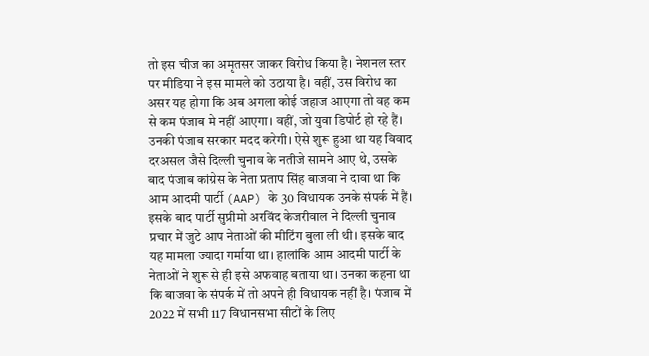तो इस चीज का अमृतसर जाकर विरोध किया है। नेशनल स्तर पर मीडिया ने इस मामले को उठाया है। वहीं, उस विरोध का असर यह होगा कि अब अगला कोई जहाज आएगा तो वह कम से कम पंजाब मे नहीं आएगा। वहीं, जो युवा डिपोर्ट हो रहे हैं। उनकी पंजाब सरकार मदद करेगी। ऐसे शुरू हुआ था यह विवाद दरअसल जैसे दिल्ली चुनाव के नतीजे सामने आए थे, उसके बाद पंजाब कांग्रेस के नेता प्रताप सिंह बाजवा ने दावा था कि आम आदमी पार्टी (AAP) के 30 विधायक उनके संपर्क में हैं। इसके बाद पार्टी सुप्रीमो अरविंद केजरीवाल ने दिल्ली चुनाव प्रचार में जुटे आप नेताओं की मीटिंग बुला ली थी। इसके बाद यह मामला ज्यादा गर्माया था। हालांकि आम आदमी पार्टी के नेताओं ने शुरू से ही इसे अफवाह बताया था। उनका कहना था कि बाजवा के संपर्क में तो अपने ही विधायक नहीं है। पंजाब में 2022 में सभी 117 विधानसभा सीटों के लिए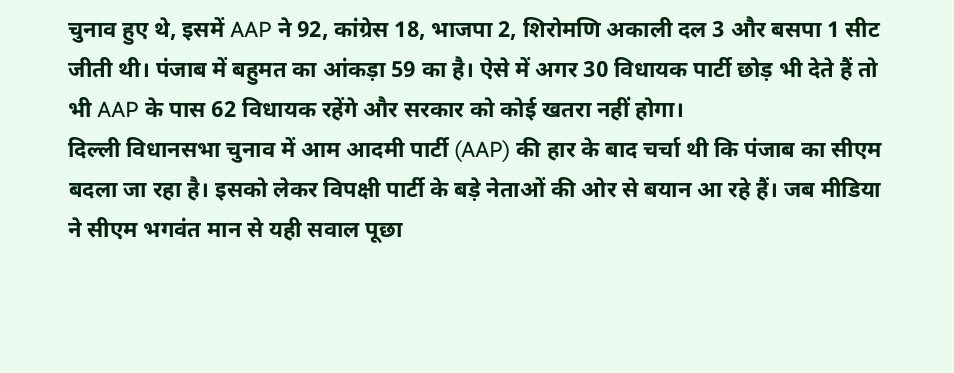चुनाव हुए थे, इसमें AAP ने 92, कांग्रेस 18, भाजपा 2, शिरोमणि अकाली दल 3 और बसपा 1 सीट जीती थी। पंजाब में बहुमत का आंकड़ा 59 का है। ऐसे में अगर 30 विधायक पार्टी छोड़ भी देते हैं तो भी AAP के पास 62 विधायक रहेंगे और सरकार को कोई खतरा नहीं होगा।
दिल्ली विधानसभा चुनाव में आम आदमी पार्टी (AAP) की हार के बाद चर्चा थी कि पंजाब का सीएम बदला जा रहा है। इसको लेकर विपक्षी पार्टी के बड़े नेताओं की ओर से बयान आ रहे हैं। जब मीडिया ने सीएम भगवंत मान से यही सवाल पूछा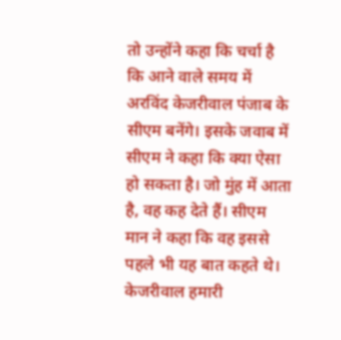तो उन्होंने कहा कि चर्चा है कि आने वाले समय में अरविंद केजरीवाल पंजाब के सीएम बनेंगे। इसके जवाब में सीएम ने कहा कि क्या ऐसा हो सकता है। जो मुंह में आता है, वह कह देते हैं। सीएम मान ने कहा कि वह इससे पहले भी यह बात कहते थे। केजरीवाल हमारी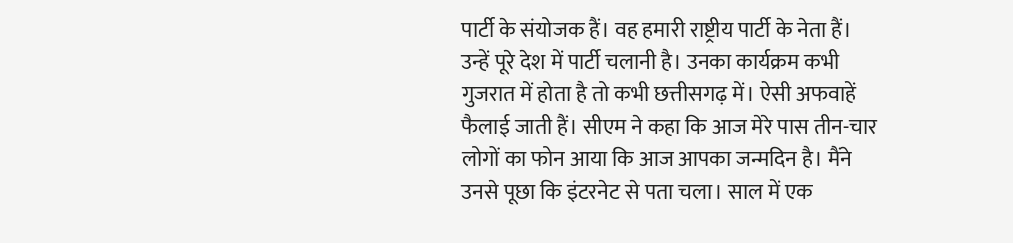पार्टी के संयोजक हैं। वह हमारी राष्ट्रीय पार्टी के नेता हैं। उन्हें पूरे देश में पार्टी चलानी है। उनका कार्यक्रम कभी गुजरात में होता है तो कभी छत्तीसगढ़ में। ऐसी अफवाहें फैलाई जाती हैं। सीएम ने कहा कि आज मेरे पास तीन-चार लोगों का फोन आया कि आज आपका जन्मदिन है। मैंने उनसे पूछा कि इंटरनेट से पता चला। साल में एक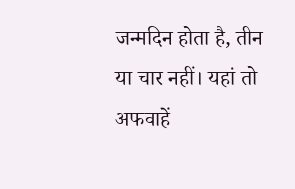जन्मदिन होता है, तीन या चार नहीं। यहां तो अफवाहें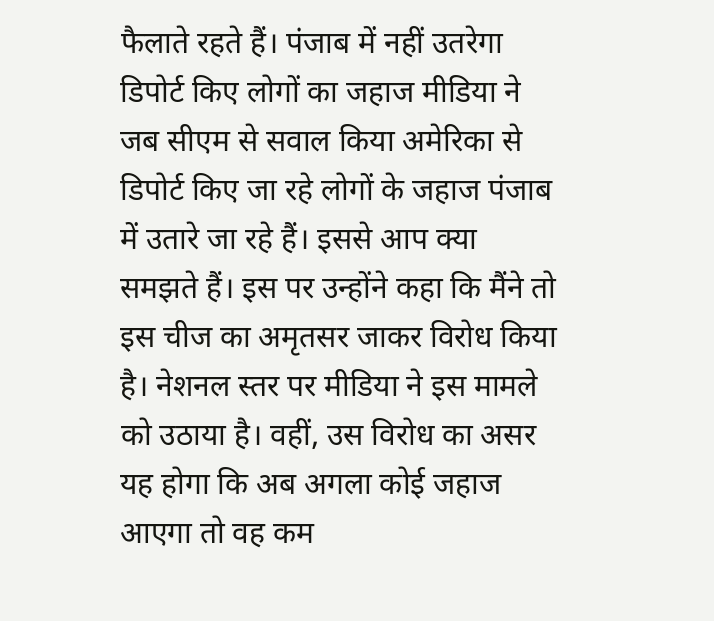फैलाते रहते हैं। पंजाब में नहीं उतरेगा डिपोर्ट किए लोगों का जहाज मीडिया ने जब सीएम से सवाल किया अमेरिका से डिपोर्ट किए जा रहे लोगों के जहाज पंजाब में उतारे जा रहे हैं। इससे आप क्या समझते हैं। इस पर उन्होंने कहा कि मैंने तो इस चीज का अमृतसर जाकर विरोध किया है। नेशनल स्तर पर मीडिया ने इस मामले को उठाया है। वहीं, उस विरोध का असर यह होगा कि अब अगला कोई जहाज आएगा तो वह कम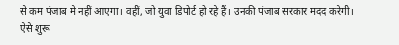से कम पंजाब मे नहीं आएगा। वहीं, जो युवा डिपोर्ट हो रहे हैं। उनकी पंजाब सरकार मदद करेगी। ऐसे शुरू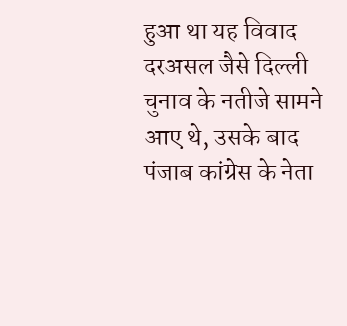हुआ था यह विवाद दरअसल जैसे दिल्ली चुनाव के नतीजे सामने आए थे, उसके बाद पंजाब कांग्रेस के नेता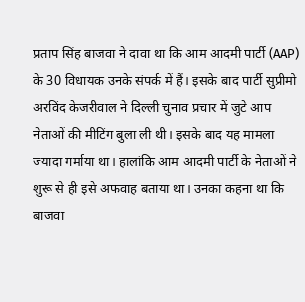प्रताप सिंह बाजवा ने दावा था कि आम आदमी पार्टी (AAP) के 30 विधायक उनके संपर्क में हैं। इसके बाद पार्टी सुप्रीमो अरविंद केजरीवाल ने दिल्ली चुनाव प्रचार में जुटे आप नेताओं की मीटिंग बुला ली थी। इसके बाद यह मामला ज्यादा गर्माया था। हालांकि आम आदमी पार्टी के नेताओं ने शुरू से ही इसे अफवाह बताया था। उनका कहना था कि बाजवा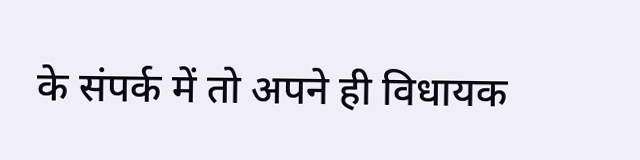के संपर्क में तो अपने ही विधायक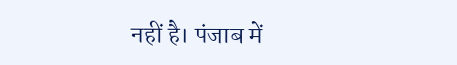नहीं है। पंजाब में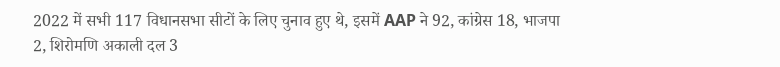2022 में सभी 117 विधानसभा सीटों के लिए चुनाव हुए थे, इसमें AAP ने 92, कांग्रेस 18, भाजपा 2, शिरोमणि अकाली दल 3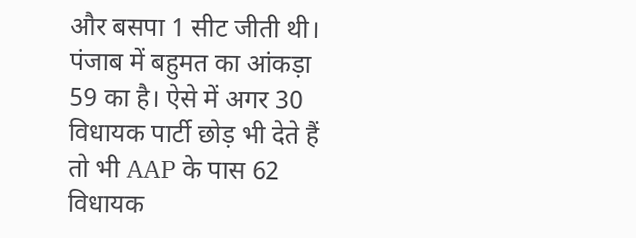और बसपा 1 सीट जीती थी। पंजाब में बहुमत का आंकड़ा 59 का है। ऐसे में अगर 30 विधायक पार्टी छोड़ भी देते हैं तो भी AAP के पास 62 विधायक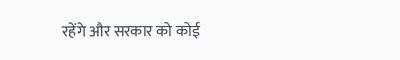रहेंगे और सरकार को कोई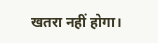खतरा नहीं होगा।